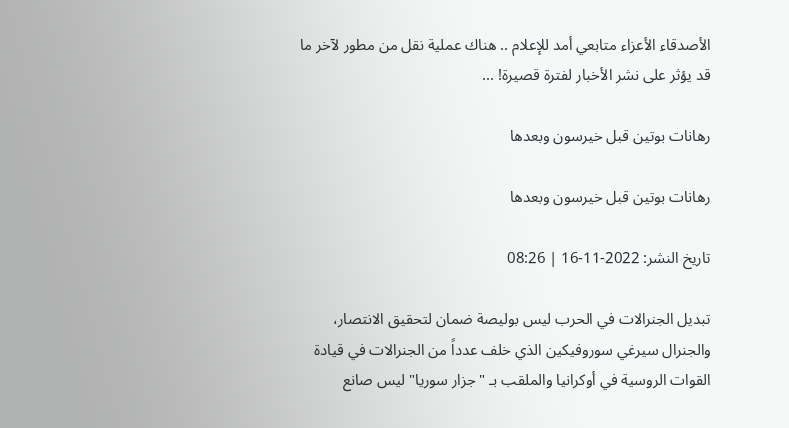الأصدقاء الأعزاء متابعي أمد للإعلام .. هناك عملية نقل من مطور لآخر ما قد يؤثر على نشر الأخبار لفترة قصيرة! ...

رهانات بوتين قبل خيرسون وبعدها

رهانات بوتين قبل خيرسون وبعدها

تاريخ النشر: 2022-11-16 | 08:26

تبديل الجنرالات في الحرب ليس بوليصة ضمان لتحقيق الانتصار، والجنرال سيرغي سوروفيكين الذي خلف عدداً من الجنرالات في قيادة القوات الروسية في أوكرانيا والملقب بـ "جزار سوريا" ليس صانع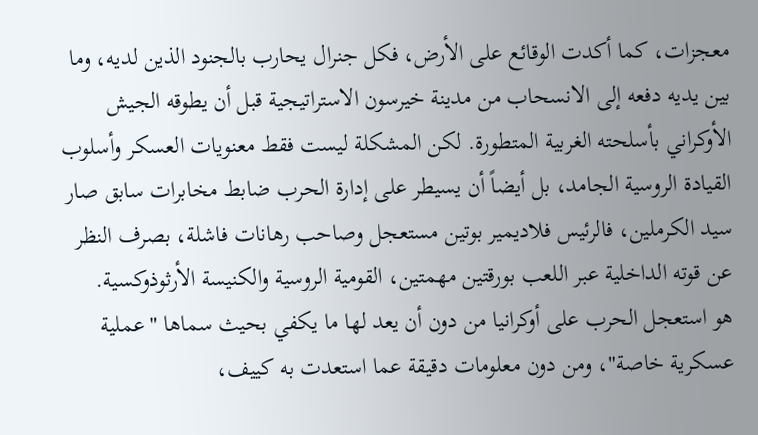معجزات، كما أكدت الوقائع على الأرض، فكل جنرال يحارب بالجنود الذين لديه، وما بين يديه دفعه إلى الانسحاب من مدينة خيرسون الاستراتيجية قبل أن يطوقه الجيش الأوكراني بأسلحته الغربية المتطورة. لكن المشكلة ليست فقط معنويات العسكر وأسلوب القيادة الروسية الجامد، بل أيضاً أن يسيطر على إدارة الحرب ضابط مخابرات سابق صار سيد الكرملين، فالرئيس فلاديمير بوتين مستعجل وصاحب رهانات فاشلة، بصرف النظر عن قوته الداخلية عبر اللعب بورقتين مهمتين، القومية الروسية والكنيسة الأرثوذوكسية.
هو استعجل الحرب على أوكرانيا من دون أن يعد لها ما يكفي بحيث سماها "عملية عسكرية خاصة"، ومن دون معلومات دقيقة عما استعدت به كييف،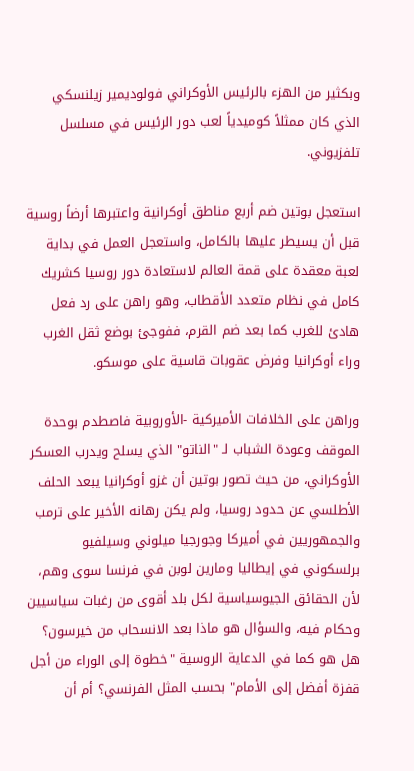وبكثير من الهزء بالرئيس الأوكراني فولوديمير زيلنسكي الذي كان ممثلاً كوميدياً لعب دور الرئيس في مسلسل تلفزيوني.

استعجل بوتين ضم أربع مناطق أوكرانية واعتبرها أرضاً روسية قبل أن يسيطر عليها بالكامل، واستعجل العمل في بداية لعبة معقدة على قمة العالم لاستعادة دور روسيا كشريك كامل في نظام متعدد الأقطاب، وهو راهن على رد فعل هادئ للغرب كما بعد ضم القرم، ففوجئ بوضع ثقل الغرب وراء أوكرانيا وفرض عقوبات قاسية على موسكو.

وراهن على الخلافات الأميركية -الأوروبية فاصطدم بوحدة الموقف وعودة الشباب لـ "الناتو" الذي يسلح ويدرب العسكر الأوكراني، من حيث تصور بوتين أن غزو أوكرانيا يبعد الحلف الأطلسي عن حدود روسيا، ولم يكن رهانه الأخير على ترمب والجمهوريين في أميركا وجورجيا ميلوني وسيلفيو برلسكوني في إيطاليا ومارين لوبن في فرنسا سوى وهم، لأن الحقائق الجيوسياسية لكل بلد أقوى من رغبات سياسيين وحكام فيه، والسؤال هو ماذا بعد الانسحاب من خيرسون؟
هل هو كما في الدعاية الروسية "خطوة إلى الوراء من أجل قفزة أفضل إلى الأمام" بحسب المثل الفرنسي؟ أم أن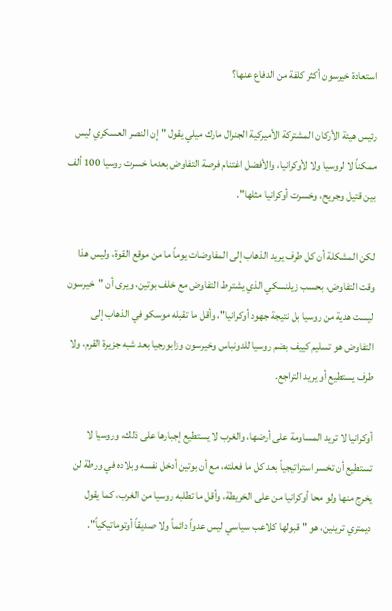استعادة خيرسون أكثر كلفة من الدفاع عنها؟

رئيس هيئة الأركان المشتركة الأميركية الجنرال مارك ميلي يقول "إن النصر العسكري ليس ممكناً لا لروسيا ولا لأوكرانيا، والأفضل اغتنام فرصة التفاوض بعدما خسرت روسيا 100 ألف بين قتيل وجريح، وخسرت أوكرانيا مثلها".

لكن المشكلة أن كل طرف يريد الذهاب إلى المفاوضات يوماً ما من موقع القوة، وليس هذا وقت التفاوض، بحسب زيلنسكي الذي يشترط التفاوض مع خلف بوتين، ويرى أن "خيرسون ليست هدية من روسيا بل نتيجة جهود أوكرانيا"، وأقل ما تقبله موسكو في الذهاب إلى التفاوض هو تسليم كييف بضم روسيا للدونباس وخيرسون وزابورجيا بعد شبه جزيرة القرم، ولا طرف يستطيع أو يريد التراجع.

أوكرانيا لا تريد المساومة على أرضها، والغرب لا يستطيع إجبارها على ذلك، وروسيا لا تستطيع أن تخسر استراتيجياً بعد كل ما فعلته، مع أن بوتين أدخل نفسه وبلاده في ورطة لن يخرج منها ولو محا أوكرانيا من على الخريطة، وأقل ما تطلبه روسيا من الغرب، كما يقول ديمتري ترينين، هو "قبولها كلاعب سياسي ليس عدواً دائماً ولا صديقاً أوتوماتيكياً".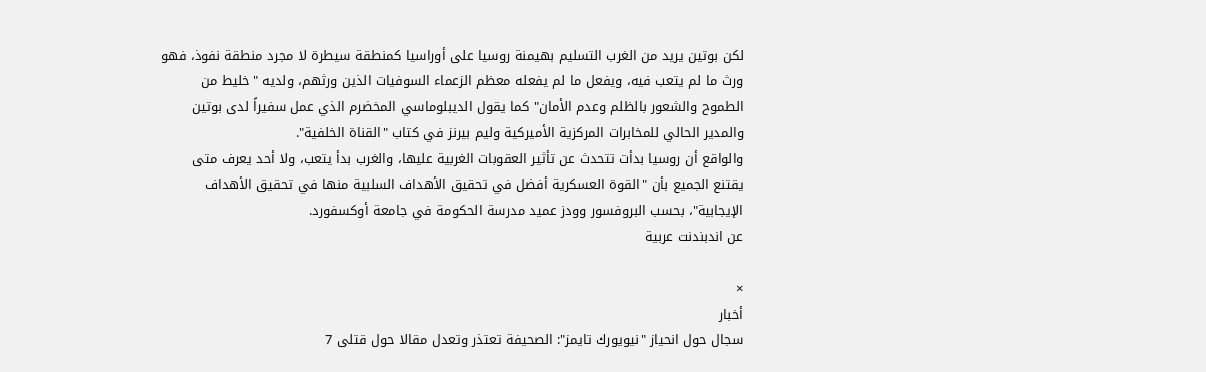لكن بوتين يريد من الغرب التسليم بهيمنة روسيا على أوراسيا كمنطقة سيطرة لا مجرد منطقة نفوذ، فهو ورث ما لم يتعب فيه، ويفعل ما لم يفعله معظم الزعماء السوفيات الذين ورثهم، ولديه "خليط من الطموح والشعور بالظلم وعدم الأمان" كما يقول الديبلوماسي المخضرم الذي عمل سفيراً لدى بوتين والمدير الحالي للمخابرات المركزية الأميركية وليم بيرنز في كتاب "القناة الخلفية".
والواقع أن روسيا بدأت تتحدث عن تأثير العقوبات الغربية عليها، والغرب بدأ يتعب، ولا أحد يعرف متى يقتنع الجميع بأن "القوة العسكرية أفضل في تحقيق الأهداف السلبية منها في تحقيق الأهداف الإيجابية"، بحسب البروفسور وودز عميد مدرسة الحكومة في جامعة أوكسفورد.
عن اندبندنت عربية

×
أخبار
سجال حول انحياز "نيويورك تايمز": الصحيفة تعتذر وتعدل مقالا حول قتلى 7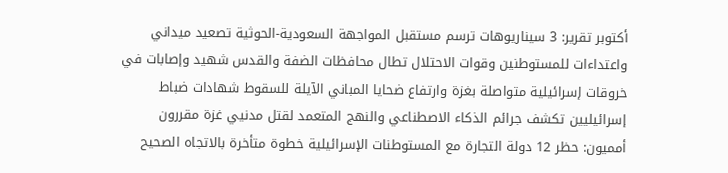أكتوبر تقرير: 3 سيناريوهات ترسم مستقبل المواجهة السعودية-الحوثية تصعيد ميداني واعتداءات للمستوطنين وقوات الاحتلال تطال محافظات الضفة والقدس شهيد وإصابات في خروقات إسرائيلية متواصلة بغزة وارتفاع ضحايا المباني الآيلة للسقوط شهادات ضباط إسرائيليين تكشف جرائم الذكاء الاصطناعي والنهج المتعمد لقتل مدنيي غزة مقررون أمميون: حظر 12 دولة التجارة مع المستوطنات الإسرائيلية خطوة متأخرة بالاتجاه الصحيح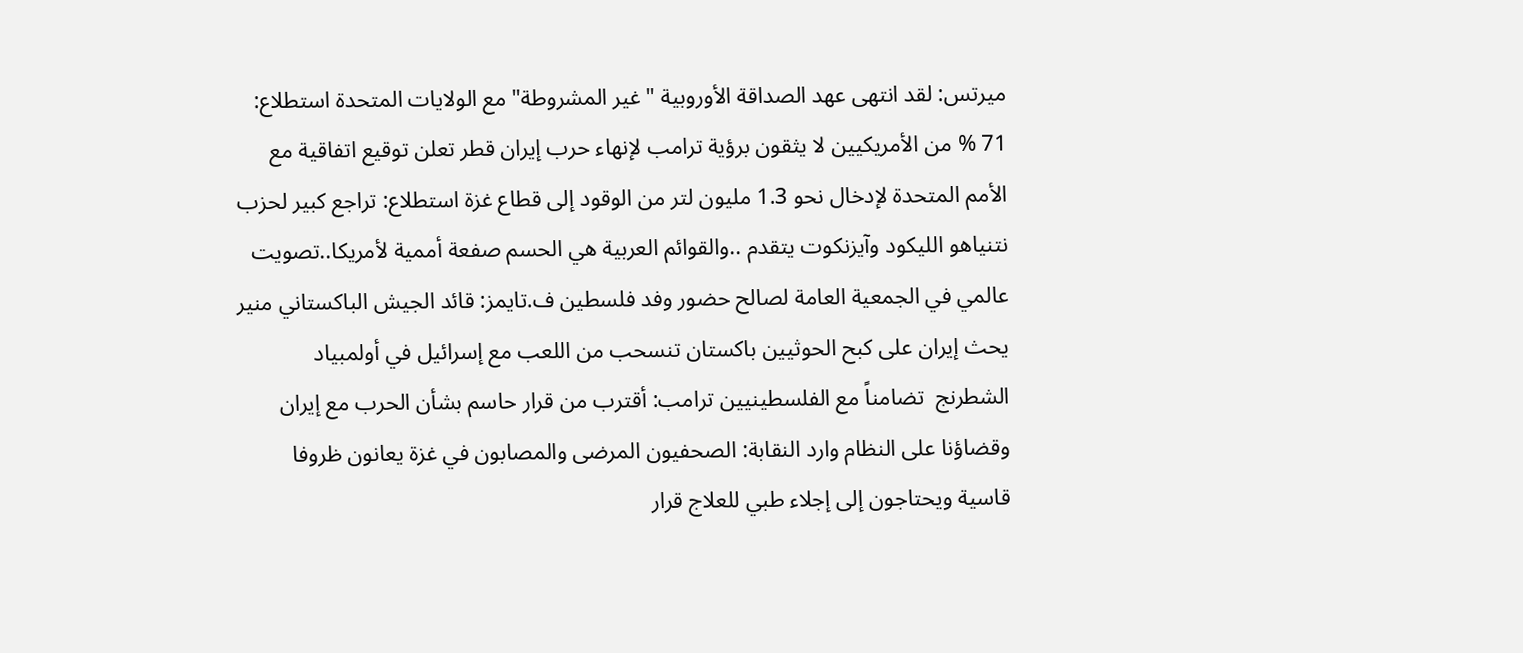ميرتس: لقد انتهى عهد الصداقة الأوروبية "غير المشروطة" مع الولايات المتحدة استطلاع: 71 % من الأمريكيين لا يثقون برؤية ترامب لإنهاء حرب إيران قطر تعلن توقيع اتفاقية مع الأمم المتحدة لإدخال نحو 1.3 مليون لتر من الوقود إلى قطاع غزة استطلاع: تراجع كبير لحزب نتنياهو الليكود وآيزنكوت يتقدم ..والقوائم العربية هي الحسم صفعة أممية لأمريكا..تصويت عالمي في الجمعية العامة لصالح حضور وفد فلسطين ف.تايمز: قائد الجيش الباكستاني منير يحث إيران على كبح الحوثيين باكستان تنسحب من اللعب مع إسرائيل في أولمبياد الشطرنج  تضامناً مع الفلسطينيين ترامب: أقترب من قرار حاسم بشأن الحرب مع إيران وقضاؤنا على النظام وارد النقابة: الصحفيون المرضى والمصابون في غزة يعانون ظروفا قاسية ويحتاجون إلى إجلاء طبي للعلاج قرار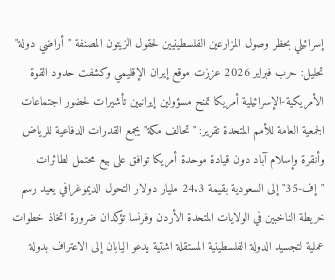إسرائيلي بحظر وصول المزارعين الفلسطينيين لحقول الزيتون المصنفة "أراضي دولة" تحليل: حرب فبراير 2026 عززت موقع إيران الإقليمي وكشفت حدود القوة الأمريكية-الإسرائيلية أمريكا تمنح مسؤولين إيرانيين تأشيرات لحضور اجتماعات الجمعية العامة للأمم المتحدة تقرير: "تحالف مكة" يجمع القدرات الدفاعية للرياض وأنقرة وإسلام آباد دون قيادة موحدة أمريكا توافق على بيع محتمل لطائرات "إف-35" إلى السعودية بقيمة 24.3 مليار دولار التحول الديموغرافي يعيد رسم خريطة الناخبين في الولايات المتحدة الأردن وفرنسا تؤكدان ضرورة اتخاذ خطوات عملية لتجسيد الدولة الفلسطينية المستقلة اشتية يدعو اليابان إلى الاعتراف بدولة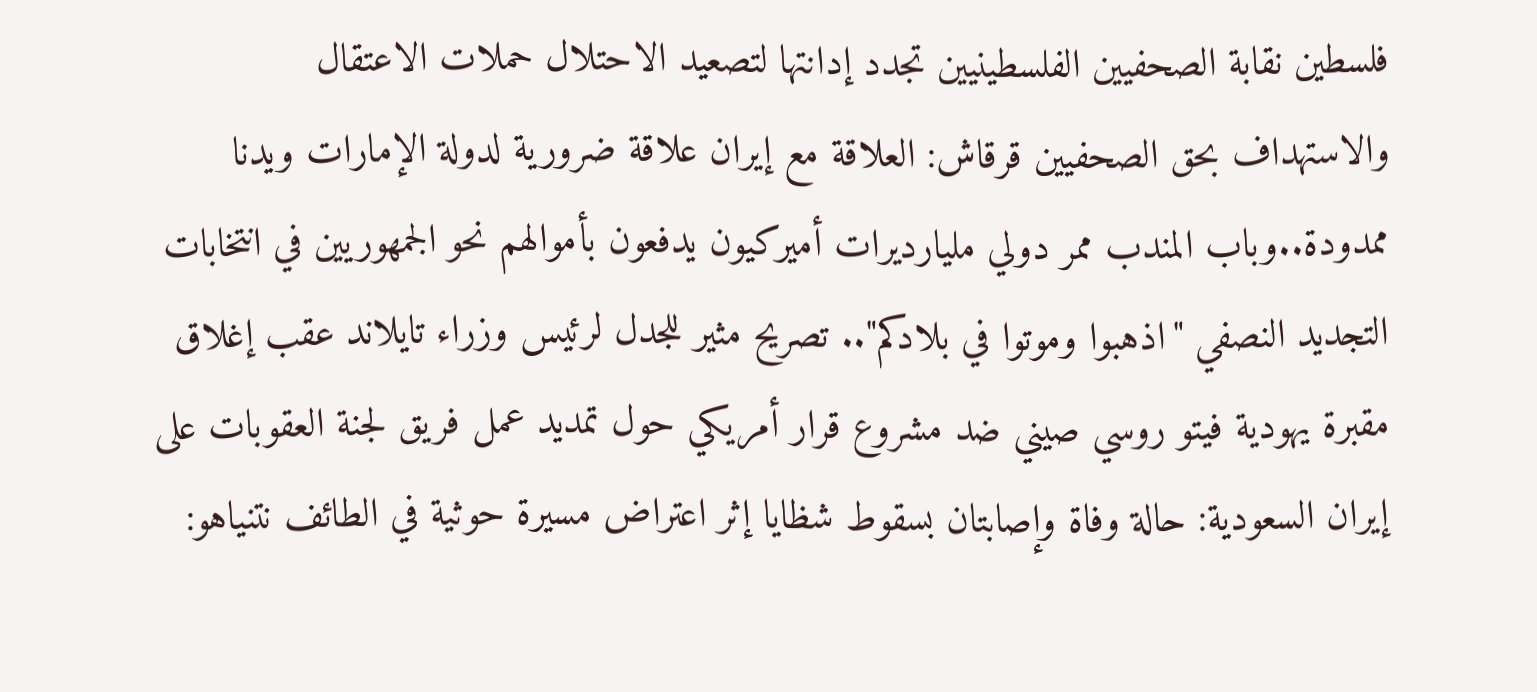فلسطين نقابة الصحفيين الفلسطينيين تجدد إدانتها لتصعيد الاحتلال حملات الاعتقال والاستهداف بحق الصحفيين قرقاش: العلاقة مع إيران علاقة ضرورية لدولة الإمارات ويدنا ممدودة..وباب المندب ممر دولي مليارديرات أميركيون يدفعون بأموالهم نحو الجمهوريين في انتخابات التجديد النصفي "اذهبوا وموتوا في بلادكم".. تصريح مثير للجدل لرئيس وزراء تايلاند عقب إغلاق مقبرة يهودية فيتو روسي صيني ضد مشروع قرار أمريكي حول تمديد عمل فريق لجنة العقوبات على إيران السعودية: حالة وفاة وإصابتان بسقوط شظايا إثر اعتراض مسيرة حوثية في الطائف نتنياهو: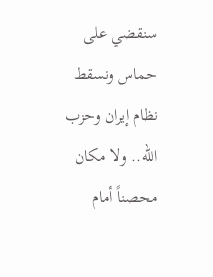سنقضي على حماس ونسقط نظام إيران وحزب الله.. ولا مكان محصناً أمام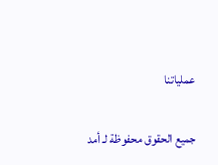عملياتنا

جميع الحقوق محفوظة لـ أمد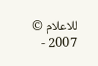للاعلام © 2007 -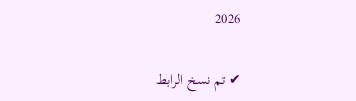2026

✔ تم نسخ الرابط